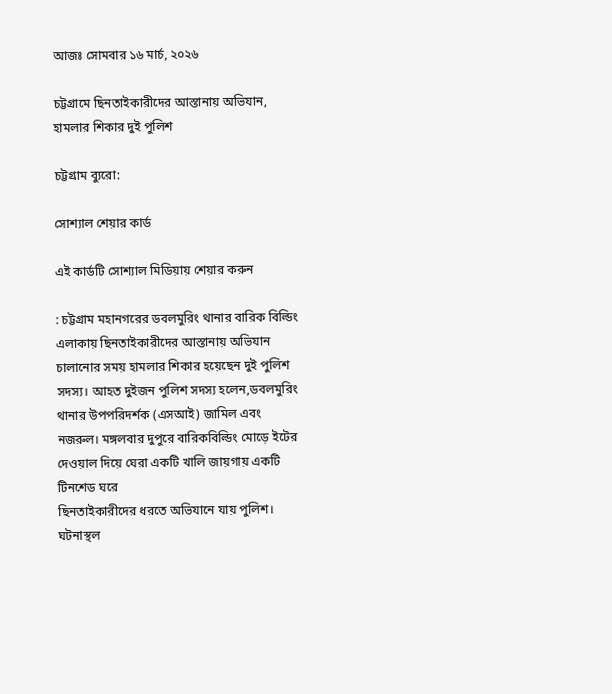আজঃ সোমবার ১৬ মার্চ, ২০২৬

চট্টগ্রামে ছিনতাইকারীদের আস্তানায় অভিযান, হামলার শিকার দুই পুলিশ

চট্টগ্রাম ব্যুরো:

সোশ্যাল শেয়ার কার্ড

এই কার্ডটি সোশ্যাল মিডিয়ায় শেয়ার করুন

: চট্টগ্রাম মহানগরের ডবলমুরিং থানার বারিক বিল্ডিং এলাকায় ছিনতাইকারীদের আস্তানায় অভিযান চালানোর সময় হামলার শিকার হয়েছেন দুই পুলিশ সদস্য। আহত দুইজন পুলিশ সদস্য হলেন,ডবলমুরিং থানার উপপরিদর্শক (এসআই) জামিল এবং নজরুল। মঙ্গলবার দুপুরে বারিকবিল্ডিং মোড়ে ইটের দেওয়াল দিয়ে ঘেরা একটি খালি জায়গায় একটি টিনশেড ঘরে
ছিনতাইকারীদের ধরতে অভিযানে যায় পুলিশ। ঘটনাস্থল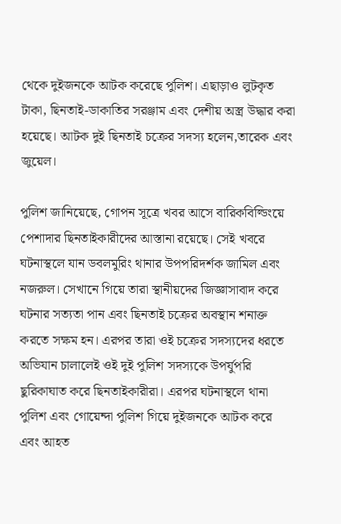থেকে দুইজনকে আটক করেছে পুলিশ। এছাড়াও লুটকৃত টাকা, ছিনতাই-ডাকাতির সরঞ্জাম এবং দেশীয় অস্ত্র উদ্ধার করা হয়েছে। আটক দুই ছিনতাই চক্রের সদস্য হলেন,তারেক এবং জুয়েল।

পুলিশ জানিয়েছে, গোপন সূত্রে খবর আসে বারিকবিল্ডিংয়ে পেশাদার ছিনতাইকারীদের আস্তানা রয়েছে। সেই খবরে ঘটনাস্থলে যান ডবলমুরিং থানার উপপরিদর্শক জামিল এবং নজরুল। সেখানে গিয়ে তারা স্থানীয়দের জিজ্ঞাসাবাদ করে ঘটনার সত্যতা পান এবং ছিনতাই চক্রের অবস্থান শনাক্ত করতে সক্ষম হন। এরপর তারা ওই চক্রের সদস্যদের ধরতে অভিযান চালালেই ওই দুই পুলিশ সদস্যকে উপর্যুপরি ছুরিকাঘাত করে ছিনতাইকারীরা। এরপর ঘটনাস্থলে থানা পুলিশ এবং গোয়েন্দা পুলিশ গিয়ে দুইজনকে আটক করে এবং আহত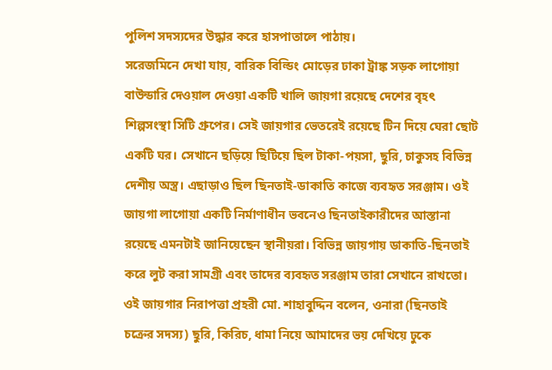পুলিশ সদস্যদের উদ্ধার করে হাসপাতালে পাঠায়।
সরেজমিনে দেখা যায়, বারিক বিল্ডিং মোড়ের ঢাকা ট্রাঙ্ক সড়ক লাগোয়া বাউন্ডারি দেওয়াল দেওয়া একটি খালি জায়গা রয়েছে দেশের বৃহৎ শিল্পসংস্থা সিটি গ্রুপের। সেই জায়গার ভেতরেই রয়েছে টিন দিয়ে ঘেরা ছোট একটি ঘর। সেখানে ছড়িয়ে ছিটিয়ে ছিল টাকা-পয়সা, ছুরি, চাকুসহ বিভিন্ন দেশীয় অস্ত্র। এছাড়াও ছিল ছিনতাই-ডাকাতি কাজে ব্যবহৃত সরঞ্জাম। ওই জায়গা লাগোয়া একটি নির্মাণাধীন ভবনেও ছিনতাইকারীদের আস্তানা রয়েছে এমনটাই জানিয়েছেন স্থানীয়রা। বিভিন্ন জায়গায় ডাকাতি-ছিনতাই করে লুট করা সামগ্রী এবং তাদের ব্যবহৃত সরঞ্জাম তারা সেখানে রাখতো।
ওই জায়গার নিরাপত্তা প্রহরী মো. শাহাবুদ্দিন বলেন, ওনারা (ছিনতাই চক্রের সদস্য) ছুরি, কিরিচ, ধামা নিয়ে আমাদের ভয় দেখিয়ে ঢুকে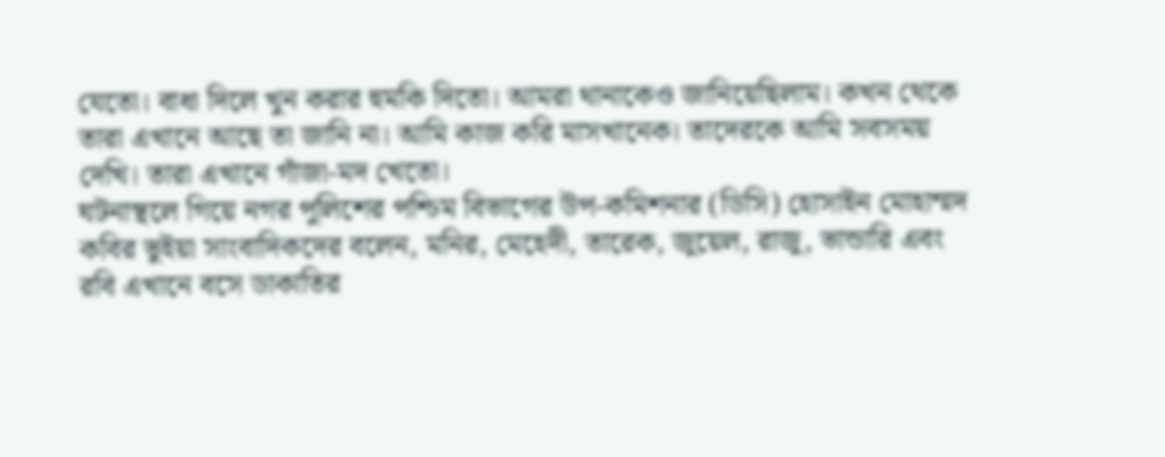যেতো। বাধা দিলে খুন করার হুমকি দিতো। আমরা থানাকেও জানিয়েছিলাম। কখন থেকে তারা এখানে আছে তা জানি না। আমি কাজ করি মাসখানেক। তাদেরকে আমি সবসময় দেখি। তারা এখানে গাঁজা-মদ খেতো।
ঘটনাস্থলে গিয়ে নগর পুলিশের পশ্চিম বিভাগের উপ-কমিশনার (ডিসি) হোসাইন মোহাম্মদ কবির ভুইয়া সাংবাদিকদের বলেন, মনির, মেহেদী, তারেক, জুয়েল, রাজু, ভান্ডারি এবং রবি এখানে বসে ডাকাতির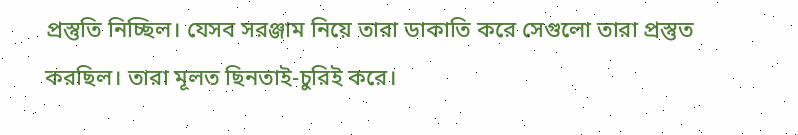প্রস্তুতি নিচ্ছিল। যেসব সরঞ্জাম নিয়ে তারা ডাকাতি করে সেগুলো তারা প্রস্তুত করছিল। তারা মূলত ছিনতাই-চুরিই করে।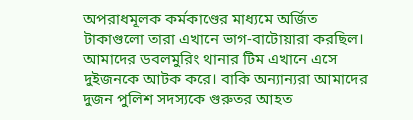অপরাধমূলক কর্মকাণ্ডের মাধ্যমে অর্জিত টাকাগুলো তারা এখানে ভাগ-বাটোয়ারা করছিল। আমাদের ডবলমুরিং থানার টিম এখানে এসে দুইজনকে আটক করে। বাকি অন্যান্যরা আমাদের দুজন পুলিশ সদস্যকে গুরুতর আহত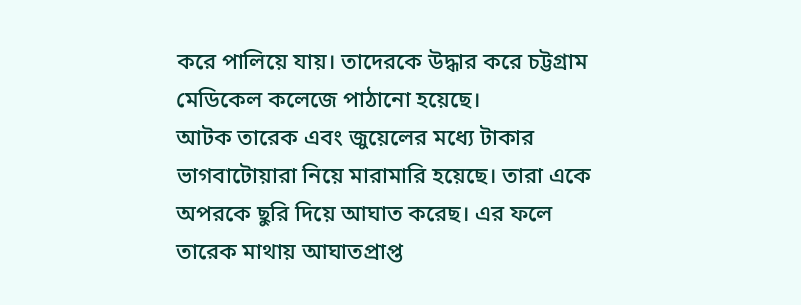করে পালিয়ে যায়। তাদেরকে উদ্ধার করে চট্টগ্রাম মেডিকেল কলেজে পাঠানো হয়েছে।
আটক তারেক এবং জুয়েলের মধ্যে টাকার ভাগবাটোয়ারা নিয়ে মারামারি হয়েছে। তারা একে অপরকে ছুরি দিয়ে আঘাত করেছ। এর ফলে তারেক মাথায় আঘাতপ্রাপ্ত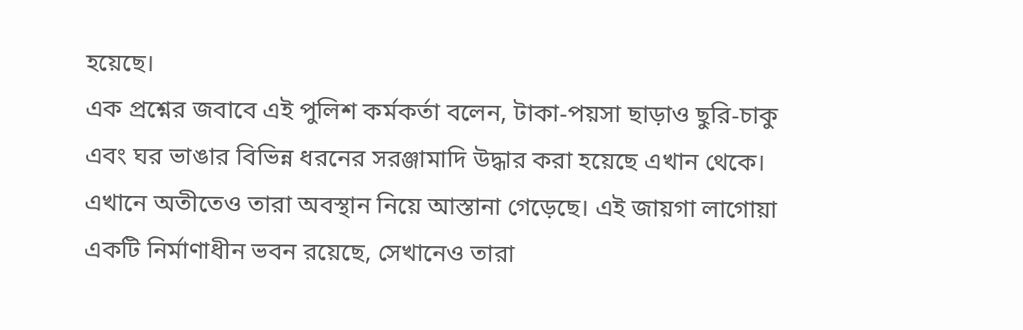হয়েছে।
এক প্রশ্নের জবাবে এই পুলিশ কর্মকর্তা বলেন, টাকা-পয়সা ছাড়াও ছুরি-চাকু এবং ঘর ভাঙার বিভিন্ন ধরনের সরঞ্জামাদি উদ্ধার করা হয়েছে এখান থেকে। এখানে অতীতেও তারা অবস্থান নিয়ে আস্তানা গেড়েছে। এই জায়গা লাগোয়া একটি নির্মাণাধীন ভবন রয়েছে, সেখানেও তারা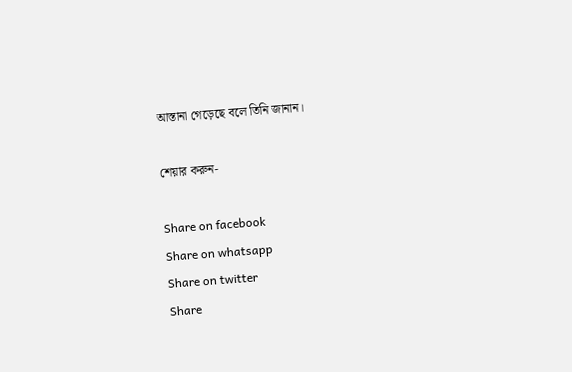আস্তানা গেড়েছে বলে তিনি জানান।

শেয়ার করুন-

Share on facebook
Share on whatsapp
Share on twitter
Share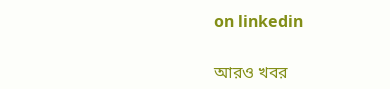on linkedin

আরও খবর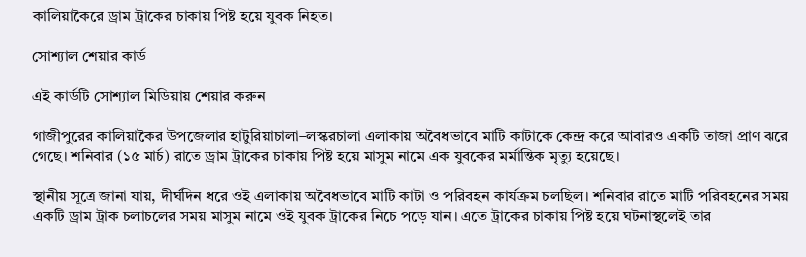কালিয়াকৈরে ড্রাম ট্রাকের চাকায় পিষ্ট হয়ে যুবক নিহত।

সোশ্যাল শেয়ার কার্ড

এই কার্ডটি সোশ্যাল মিডিয়ায় শেয়ার করুন

গাজীপুরের কালিয়াকৈর উপজেলার হাটুরিয়াচালা–লস্করচালা এলাকায় অবৈধভাবে মাটি কাটাকে কেন্দ্র করে আবারও একটি তাজা প্রাণ ঝরে গেছে। শনিবার (১৫ মার্চ) রাতে ড্রাম ট্রাকের চাকায় পিষ্ট হয়ে মাসুম নামে এক যুবকের মর্মান্তিক মৃত্যু হয়েছে।

স্থানীয় সূত্রে জানা যায়, দীর্ঘদিন ধরে ওই এলাকায় অবৈধভাবে মাটি কাটা ও পরিবহন কার্যক্রম চলছিল। শনিবার রাতে মাটি পরিবহনের সময় একটি ড্রাম ট্রাক চলাচলের সময় মাসুম নামে ওই যুবক ট্রাকের নিচে পড়ে যান। এতে ট্রাকের চাকায় পিষ্ট হয়ে ঘটনাস্থলেই তার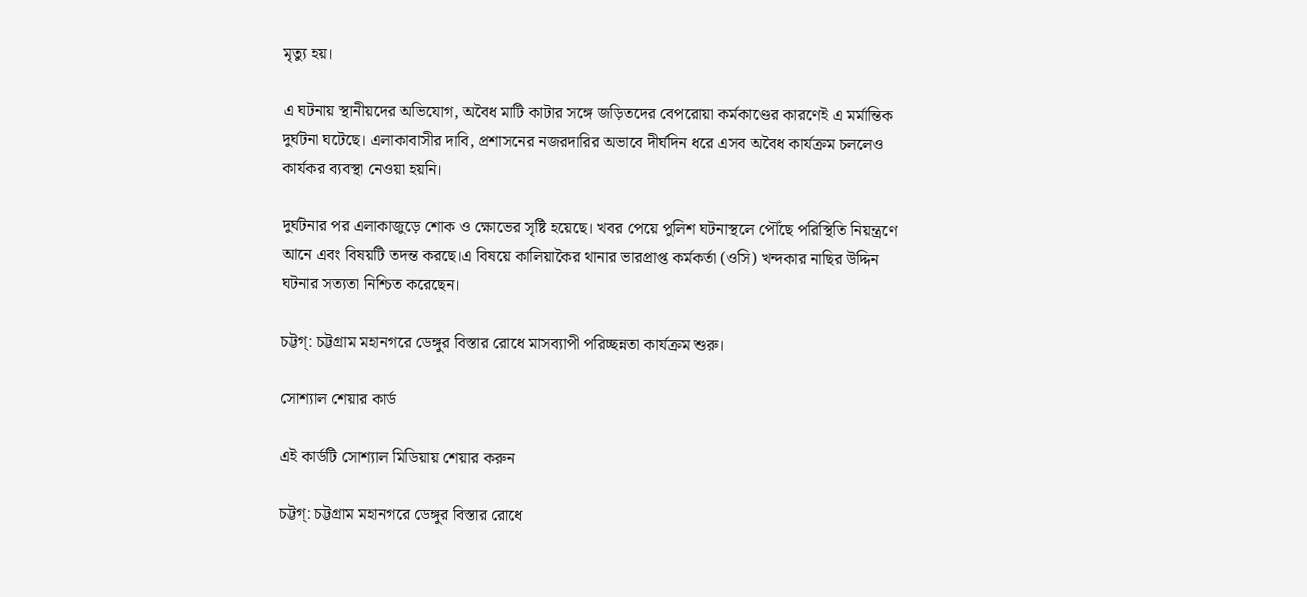মৃত্যু হয়।

এ ঘটনায় স্থানীয়দের অভিযোগ, অবৈধ মাটি কাটার সঙ্গে জড়িতদের বেপরোয়া কর্মকাণ্ডের কারণেই এ মর্মান্তিক দুর্ঘটনা ঘটেছে। এলাকাবাসীর দাবি, প্রশাসনের নজরদারির অভাবে দীর্ঘদিন ধরে এসব অবৈধ কার্যক্রম চললেও কার্যকর ব্যবস্থা নেওয়া হয়নি।

দুর্ঘটনার পর এলাকাজুড়ে শোক ও ক্ষোভের সৃষ্টি হয়েছে। খবর পেয়ে পুলিশ ঘটনাস্থলে পৌঁছে পরিস্থিতি নিয়ন্ত্রণে আনে এবং বিষয়টি তদন্ত করছে।এ বিষয়ে কালিয়াকৈর থানার ভারপ্রাপ্ত কর্মকর্তা (ওসি) খন্দকার নাছির উদ্দিন ঘটনার সত্যতা নিশ্চিত করেছেন।

চট্টগ্: চট্টগ্রাম মহানগরে ডেঙ্গুর বিস্তার রোধে মাসব্যাপী পরিচ্ছন্নতা কার্যক্রম শুরু।

সোশ্যাল শেয়ার কার্ড

এই কার্ডটি সোশ্যাল মিডিয়ায় শেয়ার করুন

চট্টগ্: চট্টগ্রাম মহানগরে ডেঙ্গুর বিস্তার রোধে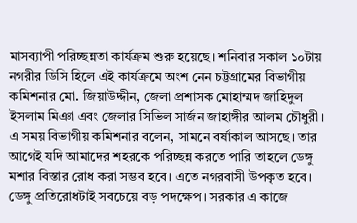মাসব্যাপী পরিচ্ছন্নতা কার্যক্রম শুরু হয়েছে। শনিবার সকাল ১০টায় নগরীর ডিসি হিলে এই কার্যক্রমে অংশ নেন চট্টগ্রামের বিভাগীয় কমিশনার মো. জিয়াউদ্দীন, জেলা প্রশাসক মোহাম্মদ জাহিদুল ইসলাম মিঞা এবং জেলার সিভিল সার্জন জাহাঙ্গীর আলম চৌধুরী। এ সময় বিভাগীয় কমিশনার বলেন, সামনে বর্ষাকাল আসছে। তার আগেই যদি আমাদের শহরকে পরিচ্ছন্ন করতে পারি তাহলে ডেঙ্গু মশার বিস্তার রোধ করা সম্ভব হবে। এতে নগরবাসী উপকৃত হবে। ডেঙ্গু প্রতিরোধটাই সবচেয়ে বড় পদক্ষেপ। সরকার এ কাজে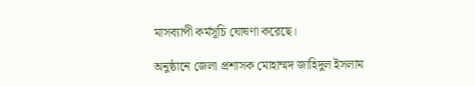মাসব্যাপী কর্মসূচি ঘোষণা করেছে।

অনুষ্ঠানে জেলা প্রশাসক মোহাম্মদ জাহিদুল ইসলাম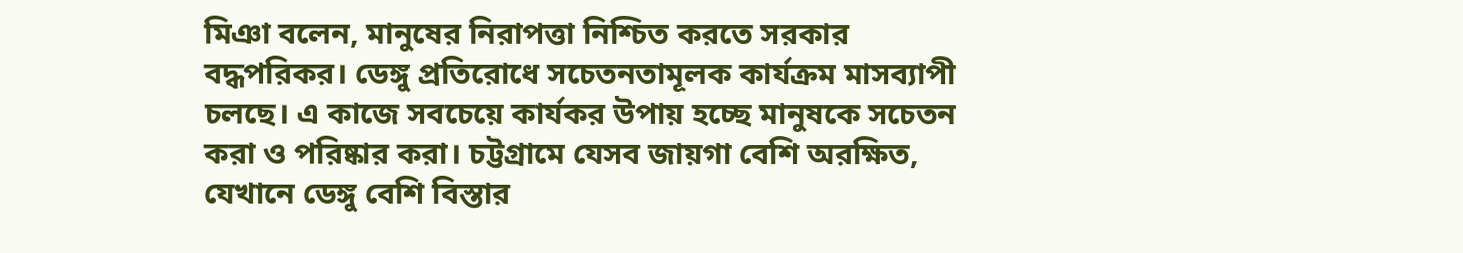মিঞা বলেন, মানুষের নিরাপত্তা নিশ্চিত করতে সরকার বদ্ধপরিকর। ডেঙ্গু প্রতিরোধে সচেতনতামূলক কার্যক্রম মাসব্যাপী চলছে। এ কাজে সবচেয়ে কার্যকর উপায় হচ্ছে মানুষকে সচেতন করা ও পরিষ্কার করা। চট্টগ্রামে যেসব জায়গা বেশি অরক্ষিত, যেখানে ডেঙ্গু বেশি বিস্তার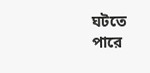ঘটতে পারে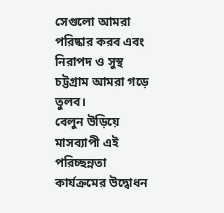সেগুলো আমরা পরিষ্কার করব এবং নিরাপদ ও সুস্থ চট্টগ্রাম আমরা গড়ে তুলব।
বেলুন উড়িয়ে মাসব্যাপী এই পরিচ্ছন্নতা কার্যক্রমের উদ্বোধন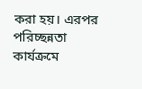করা হয়। এরপর পরিচ্ছন্নতা কার্যক্রমে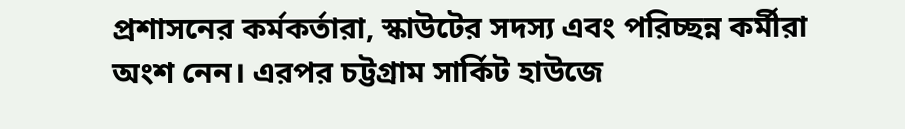প্রশাসনের কর্মকর্তারা, স্কাউটের সদস্য এবং পরিচ্ছন্ন কর্মীরা অংশ নেন। এরপর চট্টগ্রাম সার্কিট হাউজে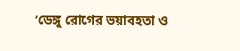‘ডেঙ্গু রোগের ভয়াবহতা ও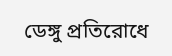ডেঙ্গু প্রতিরোধে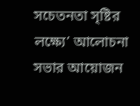সচেতনতা সৃষ্টির লক্ষ্যে’ আলোচনা সভার আয়োজন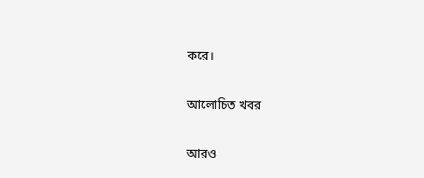করে।

আলোচিত খবর

আরও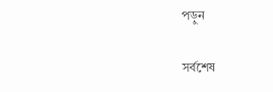পড়ুন

সর্বশেষ